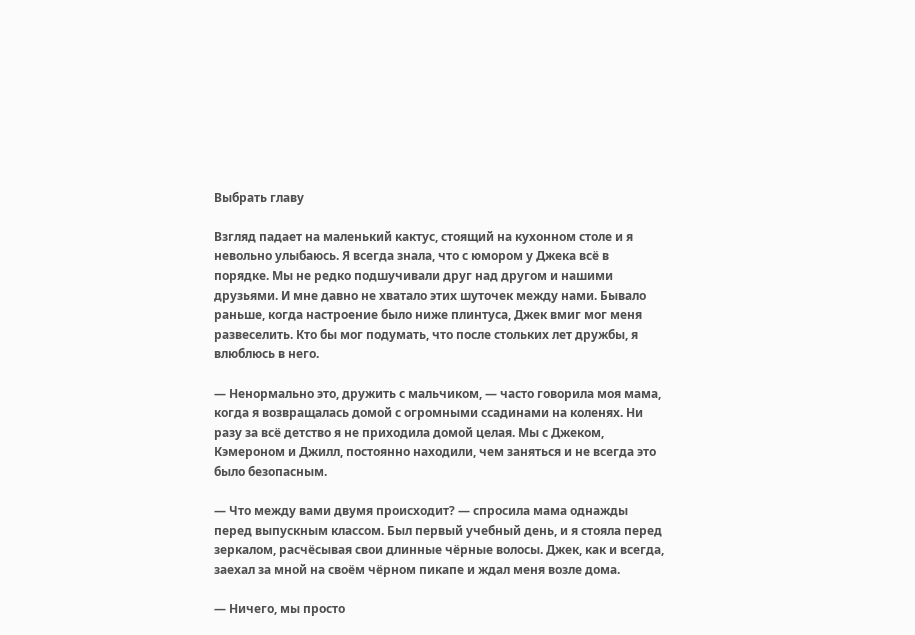Выбрать главу

Взгляд падает на маленький кактус, стоящий на кухонном столе и я невольно улыбаюсь. Я всегда знала, что с юмором у Джека всё в порядке. Мы не редко подшучивали друг над другом и нашими друзьями. И мне давно не хватало этих шуточек между нами. Бывало раньше, когда настроение было ниже плинтуса, Джек вмиг мог меня развеселить. Кто бы мог подумать, что после стольких лет дружбы, я влюблюсь в него.

— Ненормально это, дружить с мальчиком, — часто говорила моя мама, когда я возвращалась домой с огромными ссадинами на коленях. Ни разу за всё детство я не приходила домой целая. Мы с Джеком, Кэмероном и Джилл, постоянно находили, чем заняться и не всегда это было безопасным.

— Что между вами двумя происходит? — спросила мама однажды перед выпускным классом. Был первый учебный день, и я стояла перед зеркалом, расчёсывая свои длинные чёрные волосы. Джек, как и всегда, заехал за мной на своём чёрном пикапе и ждал меня возле дома.

— Ничего, мы просто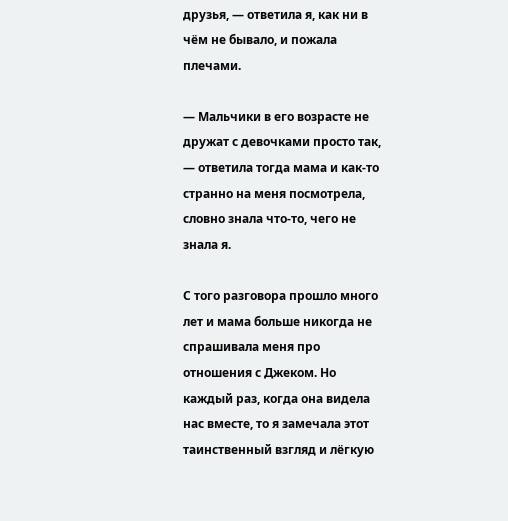друзья, — ответила я, как ни в чём не бывало, и пожала плечами.

— Мальчики в его возрасте не дружат с девочками просто так, — ответила тогда мама и как-то странно на меня посмотрела, словно знала что-то, чего не знала я.

С того разговора прошло много лет и мама больше никогда не спрашивала меня про отношения с Джеком. Но каждый раз, когда она видела нас вместе, то я замечала этот таинственный взгляд и лёгкую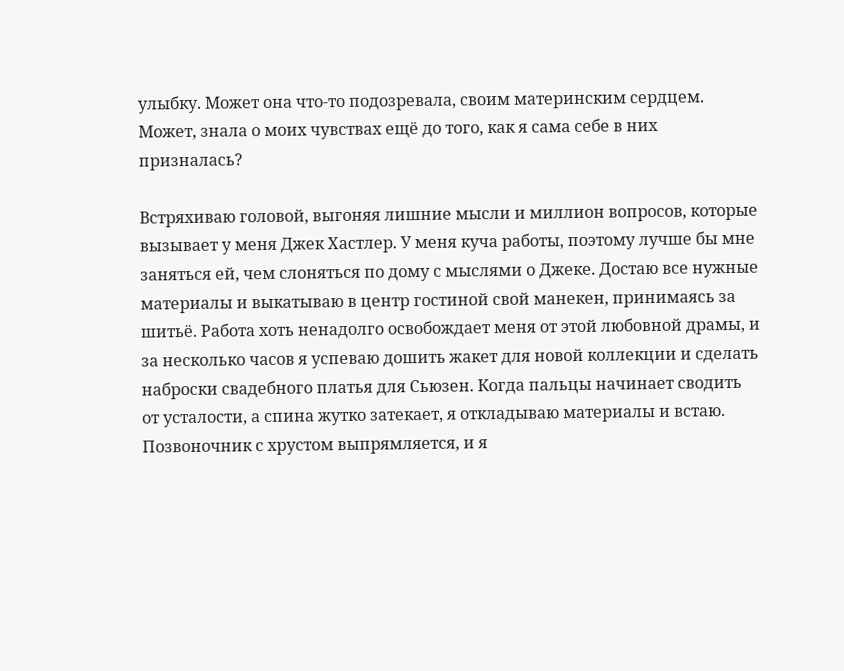улыбку. Может она что-то подозревала, своим материнским сердцем. Может, знала о моих чувствах ещё до того, как я сама себе в них призналась?

Встряхиваю головой, выгоняя лишние мысли и миллион вопросов, которые вызывает у меня Джек Хастлер. У меня куча работы, поэтому лучше бы мне заняться ей, чем слоняться по дому с мыслями о Джеке. Достаю все нужные материалы и выкатываю в центр гостиной свой манекен, принимаясь за шитьё. Работа хоть ненадолго освобождает меня от этой любовной драмы, и за несколько часов я успеваю дошить жакет для новой коллекции и сделать наброски свадебного платья для Сьюзен. Когда пальцы начинает сводить от усталости, а спина жутко затекает, я откладываю материалы и встаю. Позвоночник с хрустом выпрямляется, и я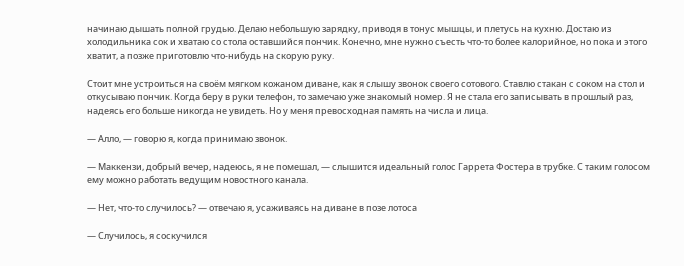начинаю дышать полной грудью. Делаю небольшую зарядку, приводя в тонус мышцы, и плетусь на кухню. Достаю из холодильника сок и хватаю со стола оставшийся пончик. Конечно, мне нужно съесть что-то более калорийное, но пока и этого хватит, а позже приготовлю что-нибудь на скорую руку.

Стоит мне устроиться на своём мягком кожаном диване, как я слышу звонок своего сотового. Ставлю стакан с соком на стол и откусываю пончик. Когда беру в руки телефон, то замечаю уже знакомый номер. Я не стала его записывать в прошлый раз, надеясь его больше никогда не увидеть. Но у меня превосходная память на числа и лица.

— Алло, — говорю я, когда принимаю звонок.

— Маккензи, добрый вечер, надеюсь, я не помешал, — слышится идеальный голос Гаррета Фостера в трубке. С таким голосом ему можно работать ведущим новостного канала.

— Нет, что-то случилось? — отвечаю я, усаживаясь на диване в позе лотоса

— Случилось, я соскучился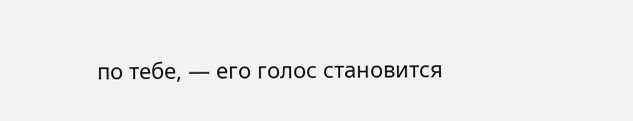по тебе, — его голос становится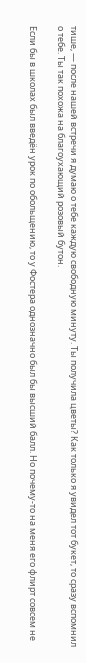тише, — после нашей встречи я думаю о тебе каждую свободную минуту. Ты получила цветы? Как только я увидел тот букет, то сразу вспомнил о тебе. Ты так похожа на благоухающий розовый бутон.

Если бы в школах был введён урок по обольщению, то у Фостера однозначно был бы высший балл. Но почему-то на меня его флирт совсем не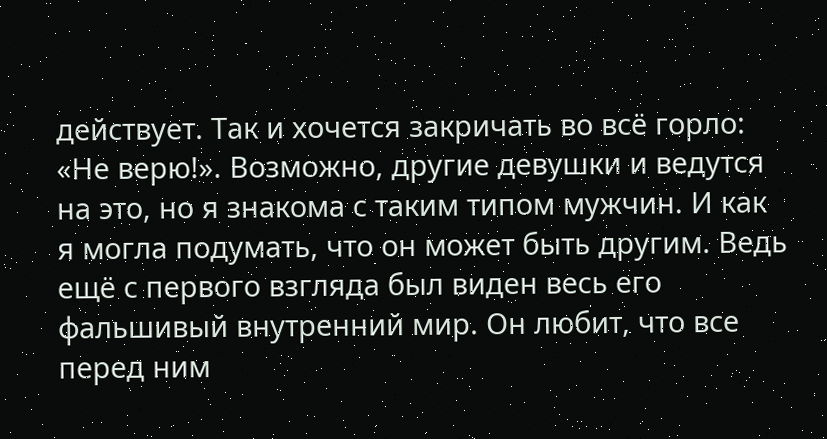действует. Так и хочется закричать во всё горло: «Не верю!». Возможно, другие девушки и ведутся на это, но я знакома с таким типом мужчин. И как я могла подумать, что он может быть другим. Ведь ещё с первого взгляда был виден весь его фальшивый внутренний мир. Он любит, что все перед ним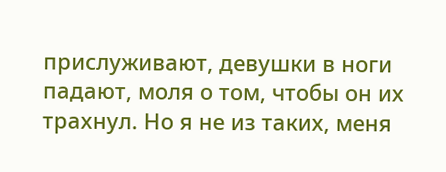прислуживают, девушки в ноги падают, моля о том, чтобы он их трахнул. Но я не из таких, меня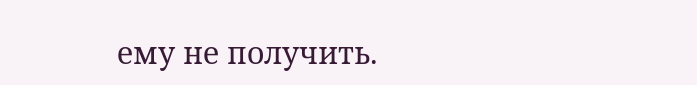ему не получить.